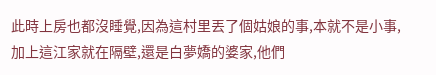此時上房也都沒睡覺,因為這村里丟了個姑娘的事,本就不是小事,加上這江家就在隔壁,還是白夢嬌的婆家,他們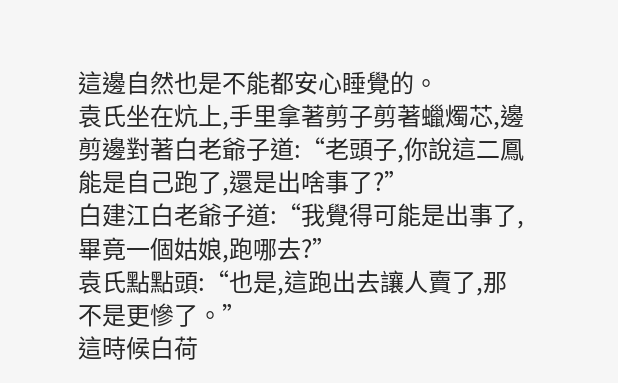這邊自然也是不能都安心睡覺的。
袁氏坐在炕上,手里拿著剪子剪著蠟燭芯,邊剪邊對著白老爺子道:“老頭子,你說這二鳳能是自己跑了,還是出啥事了?”
白建江白老爺子道:“我覺得可能是出事了,畢竟一個姑娘,跑哪去?”
袁氏點點頭:“也是,這跑出去讓人賣了,那不是更慘了。”
這時候白荷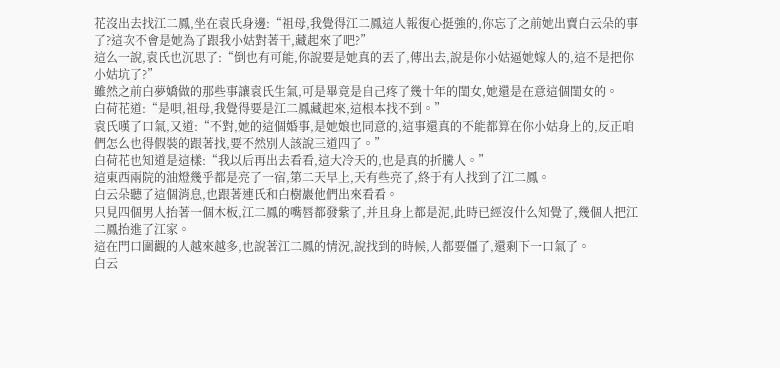花沒出去找江二鳳,坐在袁氏身邊:“祖母,我覺得江二鳳這人報復心挺強的,你忘了之前她出賣白云朵的事了?這次不會是她為了跟我小姑對著干,藏起來了吧?”
這么一說,袁氏也沉思了:“倒也有可能,你說要是她真的丟了,傳出去,說是你小姑逼她嫁人的,這不是把你小姑坑了?”
雖然之前白夢嬌做的那些事讓袁氏生氣,可是畢竟是自己疼了幾十年的閨女,她還是在意這個閨女的。
白荷花道:“是唄,祖母,我覺得要是江二鳳藏起來,這根本找不到。”
袁氏嘆了口氣,又道:“不對,她的這個婚事,是她娘也同意的,這事還真的不能都算在你小姑身上的,反正咱們怎么也得假裝的跟著找,要不然別人該說三道四了。”
白荷花也知道是這樣:“我以后再出去看看,這大冷天的,也是真的折騰人。”
這東西兩院的油燈幾乎都是亮了一宿,第二天早上,天有些亮了,終于有人找到了江二鳳。
白云朵聽了這個消息,也跟著連氏和白樹巖他們出來看看。
只見四個男人抬著一個木板,江二鳳的嘴唇都發紫了,并且身上都是泥,此時已經沒什么知覺了,幾個人把江二鳳抬進了江家。
這在門口圍觀的人越來越多,也說著江二鳳的情況,說找到的時候,人都要僵了,還剩下一口氣了。
白云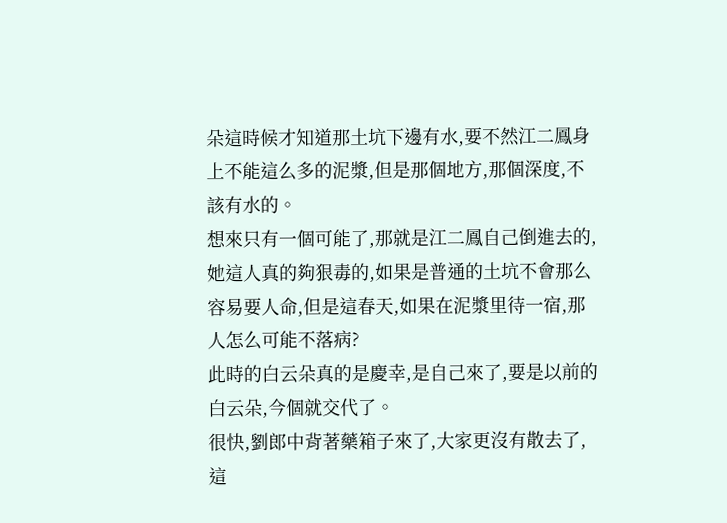朵這時候才知道那土坑下邊有水,要不然江二鳳身上不能這么多的泥漿,但是那個地方,那個深度,不該有水的。
想來只有一個可能了,那就是江二鳳自己倒進去的,她這人真的夠狠毒的,如果是普通的土坑不會那么容易要人命,但是這春天,如果在泥漿里待一宿,那人怎么可能不落病?
此時的白云朵真的是慶幸,是自己來了,要是以前的白云朵,今個就交代了。
很快,劉郎中背著藥箱子來了,大家更沒有散去了,這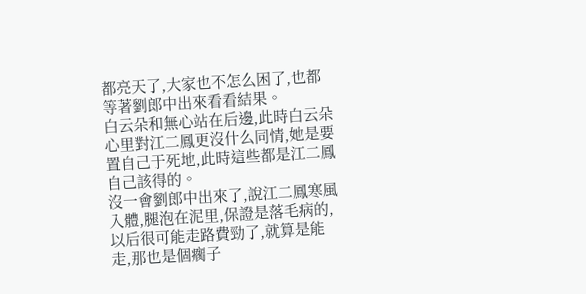都亮天了,大家也不怎么困了,也都等著劉郎中出來看看結果。
白云朵和無心站在后邊,此時白云朵心里對江二鳳更沒什么同情,她是要置自己于死地,此時這些都是江二鳳自己該得的。
沒一會劉郎中出來了,說江二鳳寒風入體,腿泡在泥里,保證是落毛病的,以后很可能走路費勁了,就算是能走,那也是個瘸子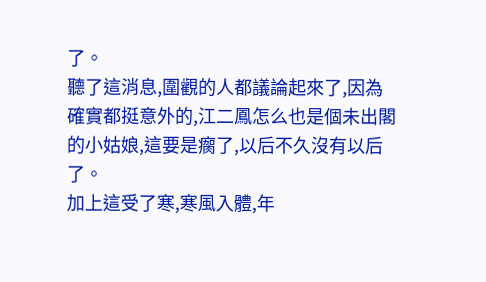了。
聽了這消息,圍觀的人都議論起來了,因為確實都挺意外的,江二鳳怎么也是個未出閣的小姑娘,這要是瘸了,以后不久沒有以后了。
加上這受了寒,寒風入體,年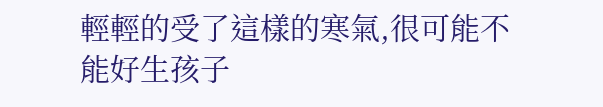輕輕的受了這樣的寒氣,很可能不能好生孩子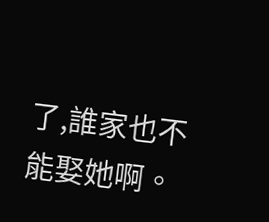了,誰家也不能娶她啊。